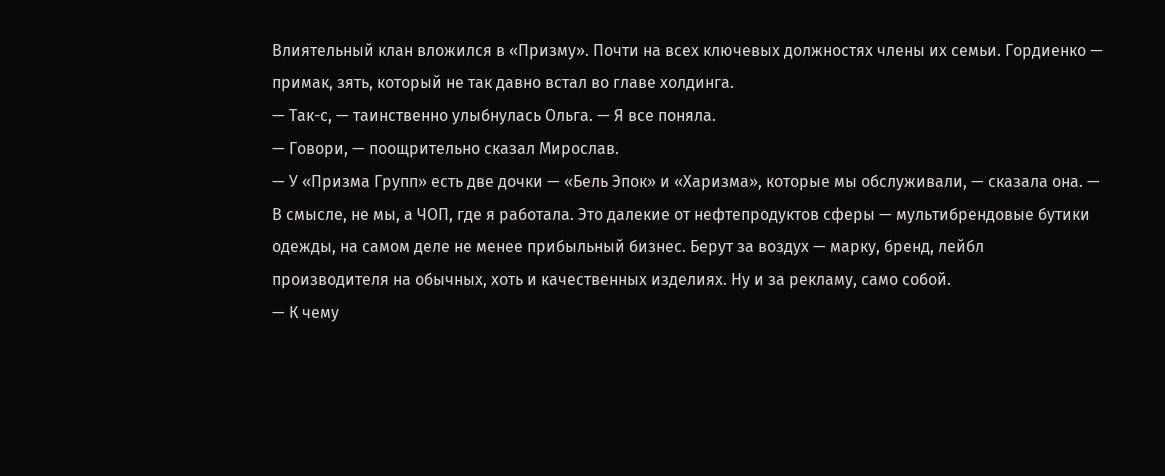Влиятельный клан вложился в «Призму». Почти на всех ключевых должностях члены их семьи. Гордиенко — примак, зять, который не так давно встал во главе холдинга.
— Так-с, — таинственно улыбнулась Ольга. — Я все поняла.
— Говори, — поощрительно сказал Мирослав.
— У «Призма Групп» есть две дочки — «Бель Эпок» и «Харизма», которые мы обслуживали, — сказала она. — В смысле, не мы, а ЧОП, где я работала. Это далекие от нефтепродуктов сферы — мультибрендовые бутики одежды, на самом деле не менее прибыльный бизнес. Берут за воздух — марку, бренд, лейбл производителя на обычных, хоть и качественных изделиях. Ну и за рекламу, само собой.
— К чему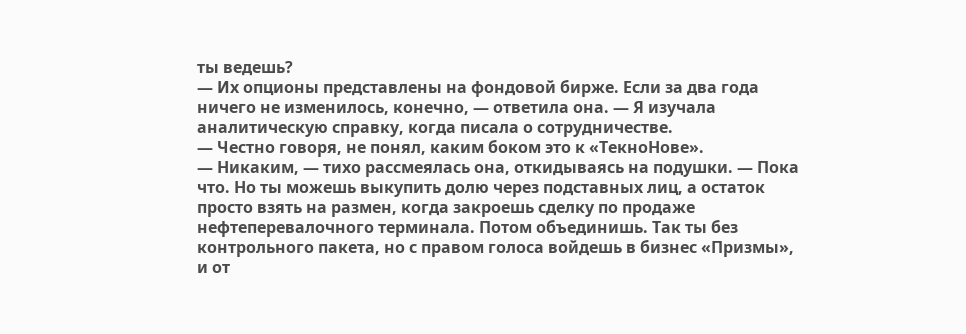ты ведешь?
— Их опционы представлены на фондовой бирже. Если за два года ничего не изменилось, конечно, — ответила она. — Я изучала аналитическую справку, когда писала о сотрудничестве.
— Честно говоря, не понял, каким боком это к «ТекноНове».
— Никаким, — тихо рассмеялась она, откидываясь на подушки. — Пока что. Но ты можешь выкупить долю через подставных лиц, а остаток просто взять на размен, когда закроешь сделку по продаже нефтеперевалочного терминала. Потом объединишь. Так ты без контрольного пакета, но с правом голоса войдешь в бизнес «Призмы», и от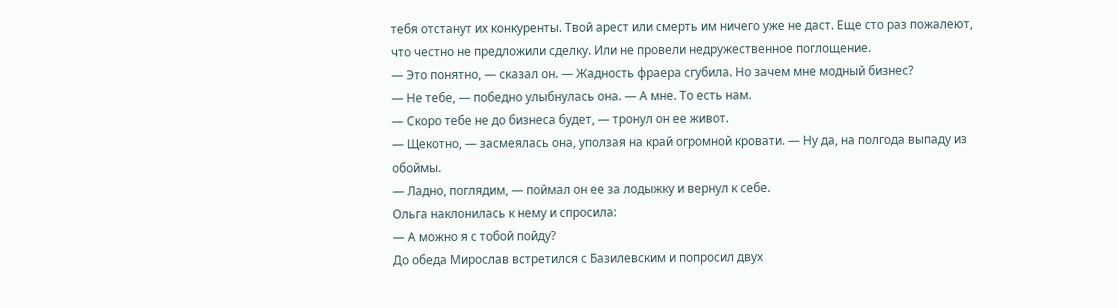тебя отстанут их конкуренты. Твой арест или смерть им ничего уже не даст. Еще сто раз пожалеют, что честно не предложили сделку. Или не провели недружественное поглощение.
— Это понятно, — сказал он. — Жадность фраера сгубила. Но зачем мне модный бизнес?
— Не тебе, — победно улыбнулась она. — А мне. То есть нам.
— Скоро тебе не до бизнеса будет, — тронул он ее живот.
— Щекотно, — засмеялась она, уползая на край огромной кровати. — Ну да, на полгода выпаду из обоймы.
— Ладно, поглядим, — поймал он ее за лодыжку и вернул к себе.
Ольга наклонилась к нему и спросила:
— А можно я с тобой пойду?
До обеда Мирослав встретился с Базилевским и попросил двух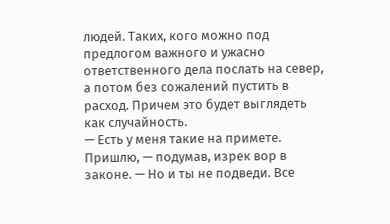людей. Таких, кого можно под предлогом важного и ужасно ответственного дела послать на север, а потом без сожалений пустить в расход. Причем это будет выглядеть как случайность.
— Есть у меня такие на примете. Пришлю, — подумав, изрек вор в законе. — Но и ты не подведи. Все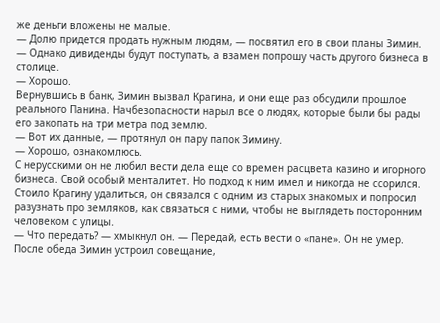же деньги вложены не малые.
— Долю придется продать нужным людям, — посвятил его в свои планы Зимин. — Однако дивиденды будут поступать, а взамен попрошу часть другого бизнеса в столице.
— Хорошо.
Вернувшись в банк, Зимин вызвал Крагина, и они еще раз обсудили прошлое реального Панина. Начбезопасности нарыл все о людях, которые были бы рады его закопать на три метра под землю.
— Вот их данные, — протянул он пару папок Зимину.
— Хорошо, ознакомлюсь.
С нерусскими он не любил вести дела еще со времен расцвета казино и игорного бизнеса. Свой особый менталитет. Но подход к ним имел и никогда не ссорился. Стоило Крагину удалиться, он связался с одним из старых знакомых и попросил разузнать про земляков, как связаться с ними, чтобы не выглядеть посторонним человеком с улицы.
— Что передать? — хмыкнул он. — Передай, есть вести о «пане». Он не умер.
После обеда Зимин устроил совещание,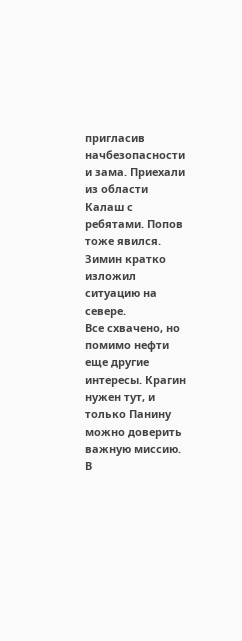пригласив начбезопасности и зама. Приехали из области Калаш с ребятами. Попов тоже явился. Зимин кратко изложил ситуацию на севере.
Все схвачено, но помимо нефти еще другие интересы. Крагин нужен тут, и только Панину можно доверить важную миссию. В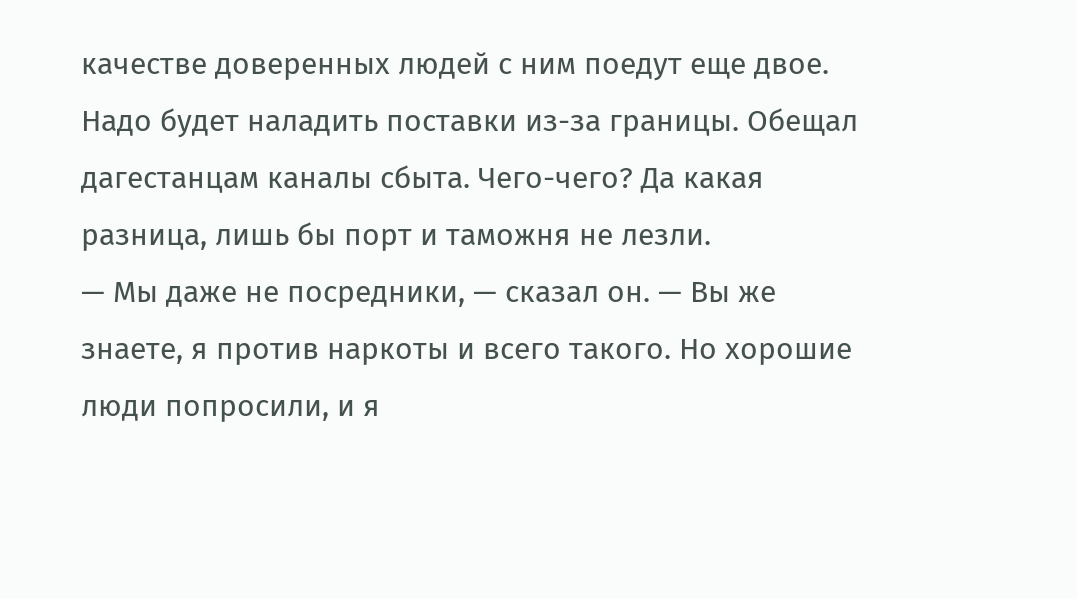качестве доверенных людей с ним поедут еще двое.
Надо будет наладить поставки из-за границы. Обещал дагестанцам каналы сбыта. Чего-чего? Да какая разница, лишь бы порт и таможня не лезли.
— Мы даже не посредники, — сказал он. — Вы же знаете, я против наркоты и всего такого. Но хорошие люди попросили, и я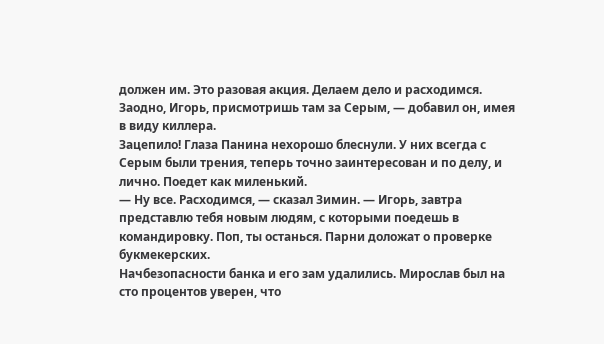должен им. Это разовая акция. Делаем дело и расходимся. Заодно, Игорь, присмотришь там за Серым, — добавил он, имея в виду киллера.
Зацепило! Глаза Панина нехорошо блеснули. У них всегда с Серым были трения, теперь точно заинтересован и по делу, и лично. Поедет как миленький.
— Ну все. Расходимся, — сказал Зимин. — Игорь, завтра представлю тебя новым людям, с которыми поедешь в командировку. Поп, ты останься. Парни доложат о проверке букмекерских.
Начбезопасности банка и его зам удалились. Мирослав был на сто процентов уверен, что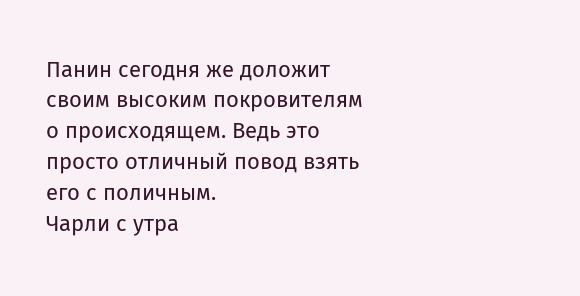Панин сегодня же доложит своим высоким покровителям о происходящем. Ведь это просто отличный повод взять его с поличным.
Чарли с утра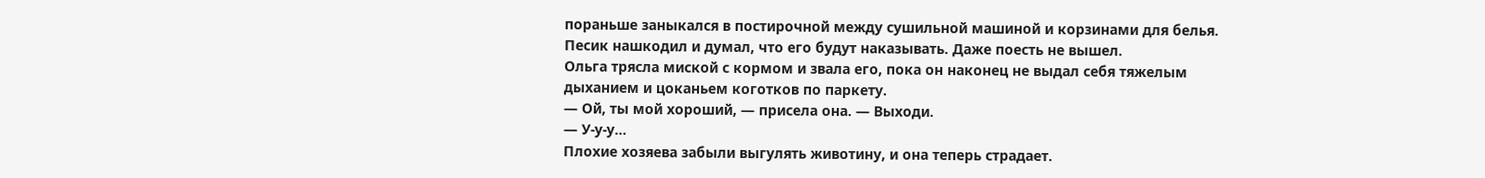пораньше заныкался в постирочной между сушильной машиной и корзинами для белья. Песик нашкодил и думал, что его будут наказывать. Даже поесть не вышел.
Ольга трясла миской с кормом и звала его, пока он наконец не выдал себя тяжелым дыханием и цоканьем коготков по паркету.
— Ой, ты мой хороший, — присела она. — Выходи.
— У-у-у…
Плохие хозяева забыли выгулять животину, и она теперь страдает.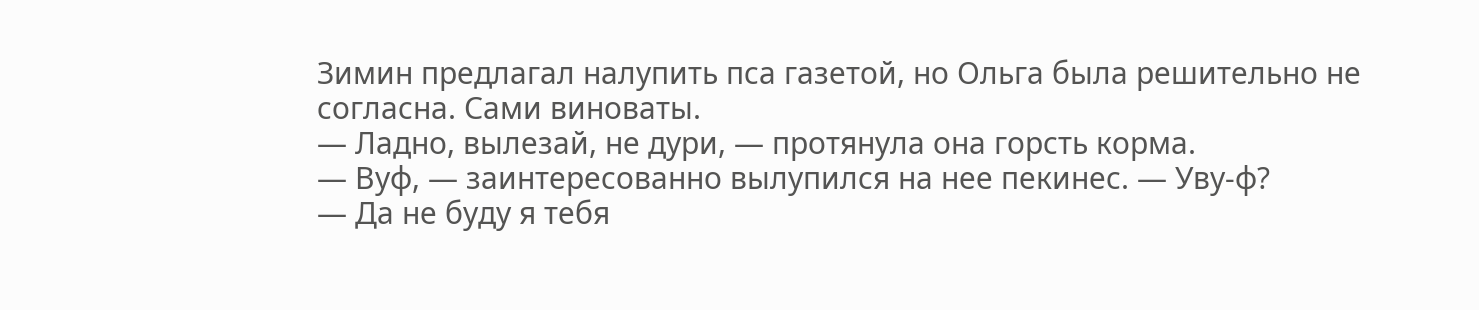Зимин предлагал налупить пса газетой, но Ольга была решительно не согласна. Сами виноваты.
— Ладно, вылезай, не дури, — протянула она горсть корма.
— Вуф, — заинтересованно вылупился на нее пекинес. — Уву-ф?
— Да не буду я тебя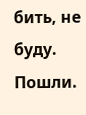бить, не буду. Пошли.